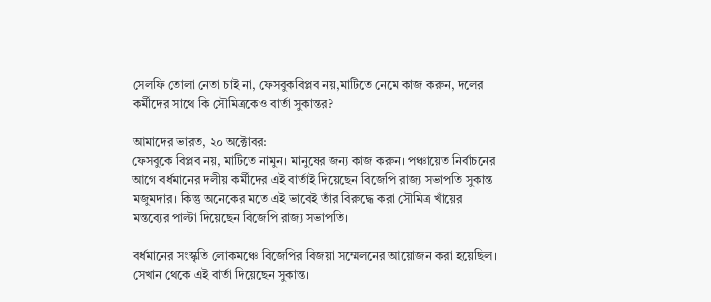সেলফি তোলা নেতা চাই না, ফেসবুকবিপ্লব নয়,মাটিতে নেমে কাজ করুন, দলের কর্মীদের সাথে কি সৌমিত্রকেও বার্তা সুকান্তর?

আমাদের ভারত, ২০ অক্টোবর:
ফেসবুকে বিপ্লব নয়, মাটিতে নামুন। মানুষের জন্য কাজ করুন। পঞ্চায়েত নির্বাচনের আগে বর্ধমানের দলীয় কর্মীদের এই বার্তাই দিয়েছেন বিজেপি রাজ্য সভাপতি সুকান্ত মজুমদার। কিন্তু অনেকের মতে এই ভাবেই তাঁর বিরুদ্ধে করা সৌমিত্র খাঁয়ের মন্তব্যের পাল্টা দিয়েছেন বিজেপি রাজ্য সভাপতি।

বর্ধমানের সংস্কৃতি লোকমঞ্চে বিজেপির বিজয়া সম্মেলনের আয়োজন করা হয়েছিল। সেখান থেকে এই বার্তা দিয়েছেন সুকান্ত।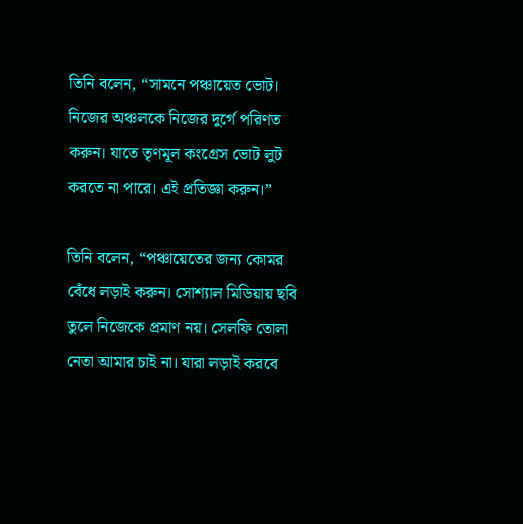তিনি বলেন, “সামনে পঞ্চায়েত ভোট। নিজের অঞ্চলকে নিজের দুর্গে পরিণত করুন। যাতে তৃণমূল কংগ্রেস ভোট লুট করতে না পারে। এই প্রতিজ্ঞা করুন।”

তিনি বলেন, “পঞ্চায়েতের জন্য কোমর বেঁধে লড়াই করুন। সোশ্যাল মিডিয়ায় ছবি তুলে নিজেকে প্রমাণ নয়। সেলফি তোলা নেতা আমার চাই না। যারা লড়াই করবে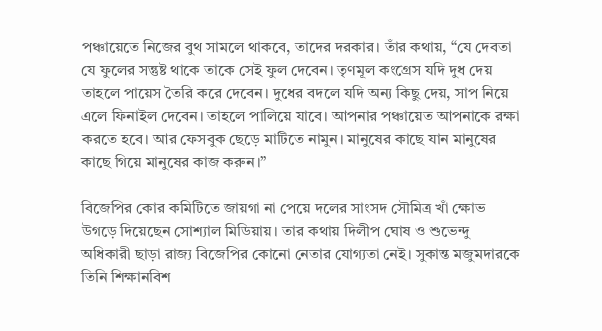পঞ্চায়েতে নিজের বুথ সামলে থাকবে, তাদের দরকার। তাঁর কথায়, “যে দেবতা যে ফুলের সন্তুষ্ট থাকে তাকে সেই ফুল দেবেন। তৃণমূল কংগ্রেস যদি দুধ দেয় তাহলে পায়েস তৈরি করে দেবেন। দুধের বদলে যদি অন্য কিছু দেয়, সাপ নিয়ে এলে ফিনাইল দেবেন। তাহলে পালিয়ে যাবে। আপনার পঞ্চায়েত আপনাকে রক্ষা করতে হবে। আর ফেসবুক ছেড়ে মাটিতে নামুন। মানুষের কাছে যান মানুষের কাছে গিয়ে মানুষের কাজ করুন।”

বিজেপির কোর কমিটিতে জায়গা না পেয়ে দলের সাংসদ সৌমিত্র খাঁ ক্ষোভ উগড়ে দিয়েছেন সোশ্যাল মিডিয়ায়। তার কথায় দিলীপ ঘোষ ও শুভেন্দু অধিকারী ছাড়া রাজ্য বিজেপির কোনো নেতার যোগ্যতা নেই। সুকান্ত মজুমদারকে তিনি শিক্ষানবিশ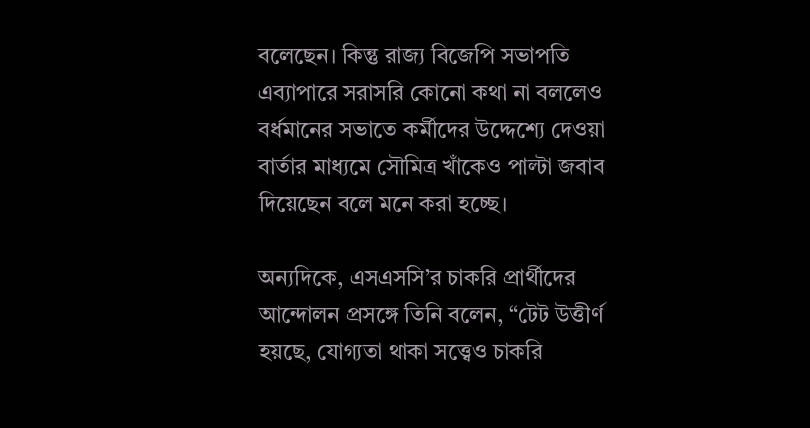বলেছেন। কিন্তু রাজ্য বিজেপি সভাপতি এব্যাপারে সরাসরি কোনো কথা না বললেও বর্ধমানের সভাতে কর্মীদের উদ্দেশ্যে দেওয়া বার্তার মাধ্যমে সৌমিত্র খাঁকেও পাল্টা জবাব দিয়েছেন বলে মনে করা হচ্ছে।

অন্যদিকে, এসএসসি’র চাকরি প্রার্থীদের আন্দোলন প্রসঙ্গে তিনি বলেন, “টেট উত্তীর্ণ হয়ছে, যোগ্যতা থাকা সত্ত্বেও চাকরি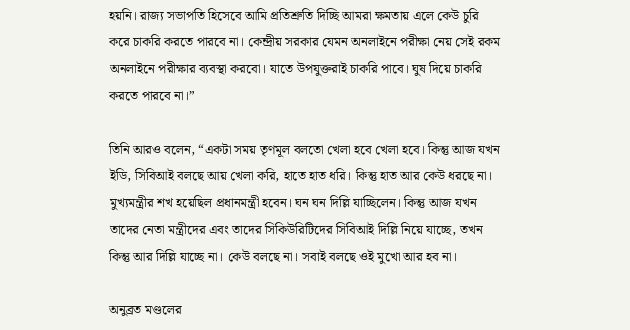হয়নি। রাজ্য সভাপতি হিসেবে আমি প্রতিশ্রুতি দিচ্ছি আমরা ক্ষমতায় এলে কেউ চুরি করে চাকরি করতে পারবে না। কেন্দ্রীয় সরকার যেমন অনলাইনে পরীক্ষা নেয় সেই রকম অনলাইনে পরীক্ষার ব্যবস্থা করবো। যাতে উপযুক্তরাই চাকরি পাবে। ঘুষ দিয়ে চাকরি করতে পারবে না।”

তিনি আরও বলেন, “একটা সময় তৃণমূল বলতো খেলা হবে খেলা হবে। কিন্তু আজ যখন ইডি, সিবিআই বলছে আয় খেলা করি, হাতে হাত ধরি। কিন্তু হাত আর কেউ ধরছে না। মুখ্যমন্ত্রীর শখ হয়েছিল প্রধানমন্ত্রী হবেন। ঘন ঘন দিল্লি যাচ্ছিলেন। কিন্তু আজ যখন তাদের নেতা মন্ত্রীদের এবং তাদের সিকিউরিটিদের সিবিআই দিল্লি নিয়ে যাচ্ছে, তখন কিন্তু আর দিল্লি যাচ্ছে না। কেউ বলছে না। সবাই বলছে ওই মুখো আর হব না।

অনুব্রত মণ্ডলের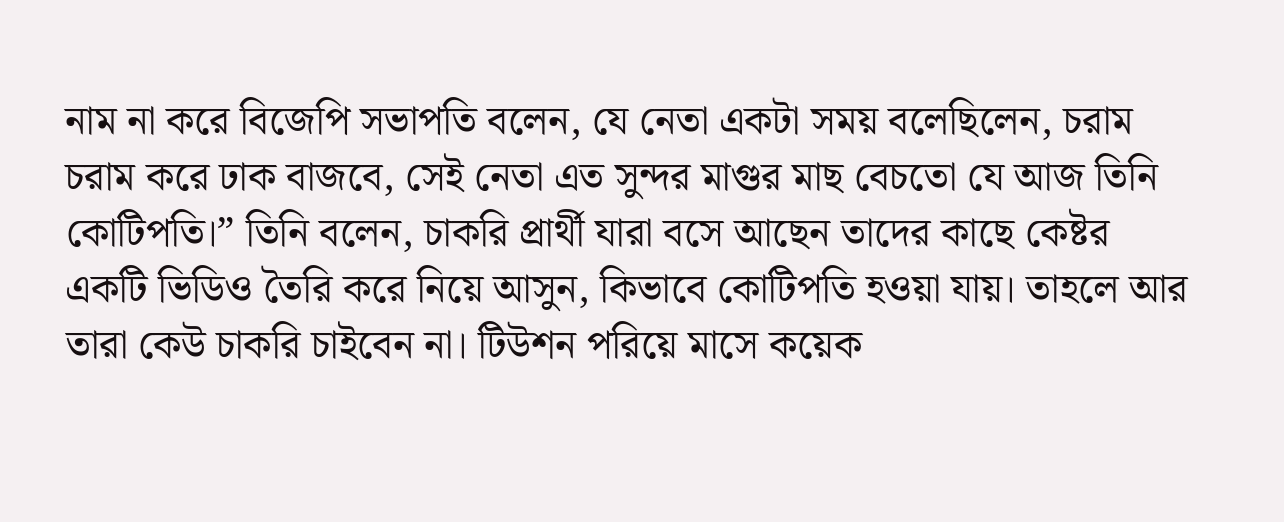নাম না করে বিজেপি সভাপতি বলেন, যে নেতা একটা সময় বলেছিলেন, চরাম চরাম করে ঢাক বাজবে, সেই নেতা এত সুন্দর মাগুর মাছ বেচতো যে আজ তিনি কোটিপতি।” তিনি বলেন, চাকরি প্রার্থী যারা বসে আছেন তাদের কাছে কেষ্টর একটি ভিডিও তৈরি করে নিয়ে আসুন, কিভাবে কোটিপতি হওয়া যায়। তাহলে আর তারা কেউ চাকরি চাইবেন না। টিউশন পরিয়ে মাসে কয়েক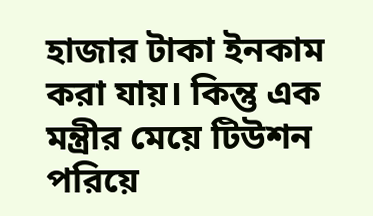হাজার টাকা ইনকাম করা যায়। কিন্তু এক মন্ত্রীর মেয়ে টিউশন পরিয়ে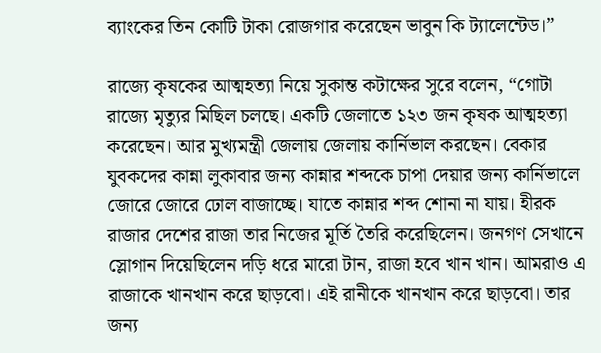ব্যাংকের তিন কোটি টাকা রোজগার করেছেন ভাবুন কি ট্যালেন্টেড।”

রাজ্যে কৃষকের আত্মহত্যা নিয়ে সুকান্ত কটাক্ষের সুরে বলেন, “গোটা রাজ্যে মৃত্যুর মিছিল চলছে। একটি জেলাতে ১২৩ জন কৃষক আত্মহত্যা করেছেন। আর মুখ্যমন্ত্রী জেলায় জেলায় কার্নিভাল করছেন। বেকার যুবকদের কান্না লুকাবার জন্য কান্নার শব্দকে চাপা দেয়ার জন্য কার্নিভালে জোরে জোরে ঢোল বাজাচ্ছে। যাতে কান্নার শব্দ শোনা না যায়। হীরক রাজার দেশের রাজা তার নিজের মূর্তি তৈরি করেছিলেন। জনগণ সেখানে স্লোগান দিয়েছিলেন দড়ি ধরে মারো টান, রাজা হবে খান খান। আমরাও এ রাজাকে খানখান করে ছাড়বো। এই রানীকে খানখান করে ছাড়বো। তার জন্য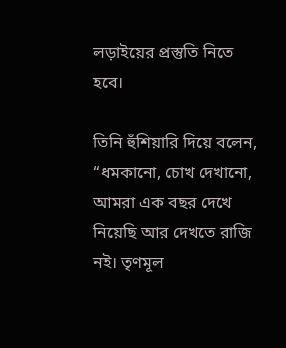লড়াইয়ের প্রস্তুতি নিতে হবে।

তিনি হুঁশিয়ারি দিয়ে বলেন, “ধমকানো, চোখ দেখানো, আমরা এক বছর দেখে নিয়েছি আর দেখতে রাজি নই। তৃণমূল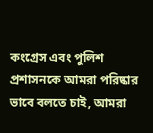কংগ্রেস এবং পুলিশ প্রশাসনকে আমরা পরিষ্কার ভাবে বলতে চাই, আমরা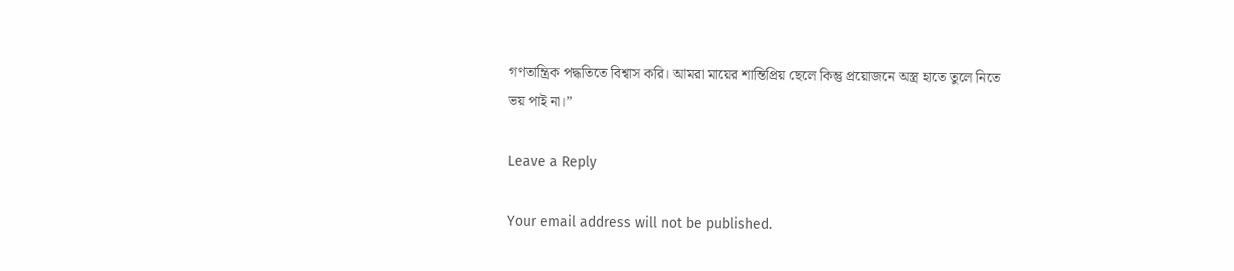গণতান্ত্রিক পদ্ধতিতে বিশ্বাস করি। আমরা মায়ের শান্তিপ্রিয় ছেলে কিন্তু প্রয়োজনে অস্ত্র হাতে তুলে নিতে ভয় পাই না।”

Leave a Reply

Your email address will not be published.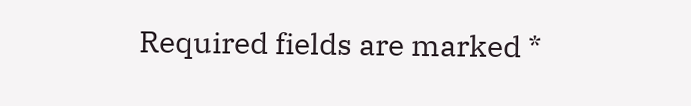Required fields are marked *